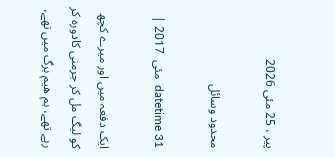پیر ، 25 مئی 2026

محدود وسائل

datetime 31  مئی  2017 |

ایک دفعہ میں اور میرے کچھ کو لیگ مل کر جرمنی کادورہ کر رہے تھے، ہم ھیم برگ میں تھے،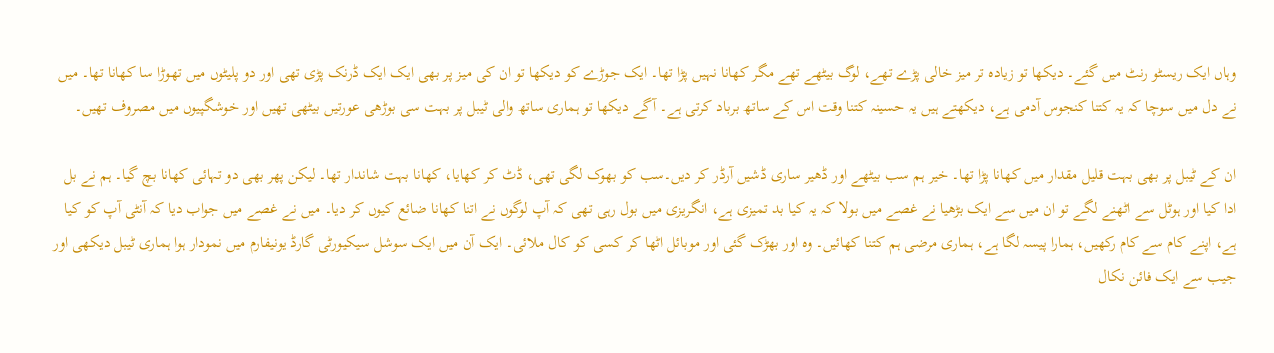وہاں ایک ریسٹو رنٹ میں گئے۔ دیکھا تو زیادہ تر میز خالی پڑے تھے، لوگ بیٹھے تھے مگر کھانا نہیں پڑا تھا۔ ایک جوڑے کو دیکھا تو ان کی میز پر بھی ایک ایک ڈرنک پڑی تھی اور دو پلیٹوں میں تھوڑا سا کھانا تھا۔ میں نے دل میں سوچا کہ یہ کتنا کنجوس آدمی ہے، دیکھتے ہیں یہ حسینہ کتنا وقت اس کے ساتھ برباد کرتی ہے۔ آگے دیکھا تو ہماری ساتھ والی ٹیبل پر بہت سی بوڑھی عورتیں بیٹھی تھیں اور خوشگپیوں میں مصروف تھیں۔

ان کے ٹیبل پر بھی بہت قلیل مقدار میں کھانا پڑا تھا۔ خیر ہم سب بیٹھے اور ڈھیر ساری ڈشیں آرڈر کر دیں۔سب کو بھوک لگی تھی، ڈٹ کر کھایا، کھانا بہت شاندار تھا۔ لیکن پھر بھی دو تہائی کھانا بچ گیا۔ ہم نے بل ادا کیا اور ہوٹل سے اٹھنے لگے تو ان میں سے ایک بڑھیا نے غصے میں بولا کہ یہ کیا بد تمیزی ہے، انگریزی میں بول رہی تھی کہ آپ لوگوں نے اتنا کھانا ضائع کیوں کر دیا۔ میں نے غصے میں جواب دیا کہ آنٹی آپ کو کیا ہے، اپنے کام سے کام رکھیں، ہمارا پیسہ لگا ہے، ہماری مرضی ہم کتنا کھائیں۔ وہ اور بھڑک گئی اور موبائل اٹھا کر کسی کو کال ملائی۔ ایک آن میں ایک سوشل سیکیورٹی گارڈ یونیفارم میں نمودار ہوا ہماری ٹیبل دیکھی اور جیب سے ایک فائن نکال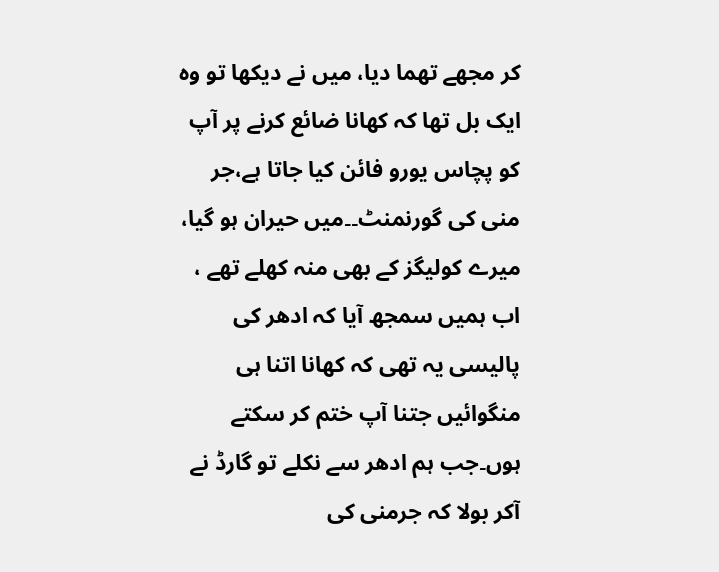کر مجھے تھما دیا، میں نے دیکھا تو وہ ایک بل تھا کہ کھانا ضائع کرنے پر آپ کو پچاس یورو فائن کیا جاتا ہے،جر منی کی گورنمنٹ۔۔میں حیران ہو گیا، میرے کولیگز کے بھی منہ کھلے تھے ، اب ہمیں سمجھ آیا کہ ادھر کی پالیسی یہ تھی کہ کھانا اتنا ہی منگوائیں جتنا آپ ختم کر سکتے ہوں۔جب ہم ادھر سے نکلے تو گارڈ نے آکر بولا کہ جرمنی کی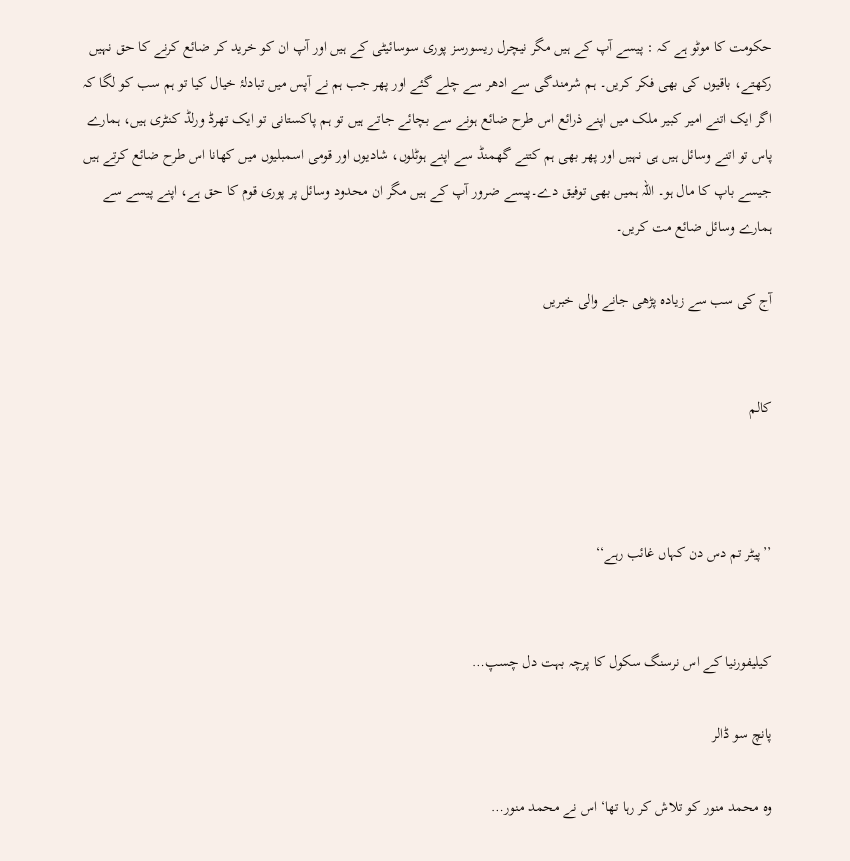حکومت کا موٹو ہے کہ : پیسے آپ کے ہیں مگر نیچرل ریسورسز پوری سوسائیٹی کے ہیں اور آپ ان کو خرید کر ضائع کرنے کا حق نہیں رکھتے، باقیوں کی بھی فکر کریں۔ ہم شرمندگی سے ادھر سے چلے گئے اور پھر جب ہم نے آپس میں تبادلۂ خیال کیا تو ہم سب کو لگا کہ اگر ایک اتنے امیر کبیر ملک میں اپنے ذرائع اس طرح ضائع ہونے سے بچائے جاتے ہیں تو ہم پاکستانی تو ایک تھرڈ ورلڈ کنٹری ہیں، ہمارے پاس تو اتنے وسائل ہیں ہی نہیں اور پھر بھی ہم کتنے گھمنڈ سے اپنے ہوٹلوں، شادیوں اور قومی اسمبلیوں میں کھانا اس طرح ضائع کرتے ہیں جیسے باپ کا مال ہو۔ اللہ ہمیں بھی توفیق دے۔پیسے ضرور آپ کے ہیں مگر ان محدود وسائل پر پوری قوم کا حق ہے، اپنے پیسے سے ہمارے وسائل ضائع مت کریں۔

آج کی سب سے زیادہ پڑھی جانے والی خبریں


کالم



’’پیٹر تم دس دن کہاں غائب رہے‘‘


کیلیفورنیا کے اس نرسنگ سکول کا پرچہ بہت دل چسپ…

پانچ سو ڈالر

وہ محمد منور کو تلاش کر رہا تھا‘ اس نے محمد منور…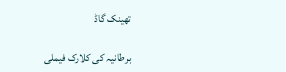تھینک گاڈ

برطانیہ کی کلارک فیملی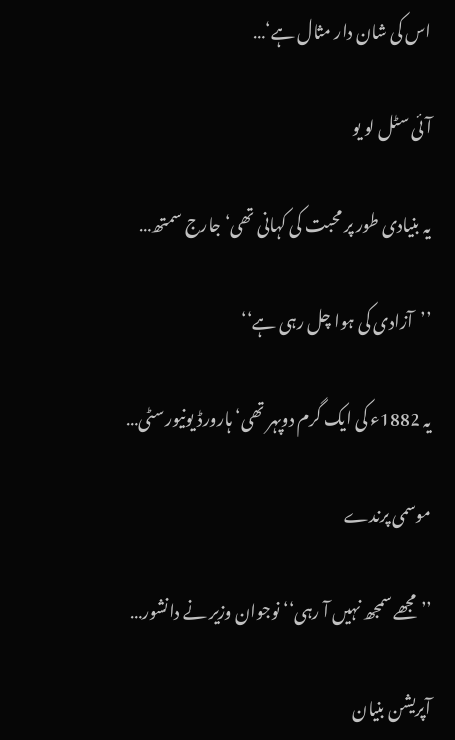اس کی شان دار مثال ہے‘…

آئی سٹل لو یو

یہ بنیادی طور پر محبت کی کہانی تھی‘ جارج سمتھ…

’’آزادی کی ہوا چل رہی ہے‘‘

یہ 1882ء کی ایک گرم دوپہر تھی‘ ہارورڈ یونیورسٹی…

موسمی پرندے

’’ مجھے سمجھ نہیں آ رہی‘‘ نوجوان وزیر نے دانشور…

آپریشن بنیان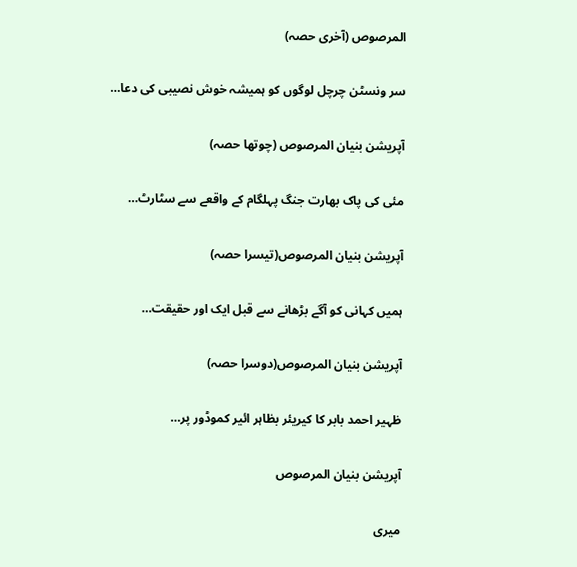المرصوص (آخری حصہ)

سر ونسٹن چرچل لوگوں کو ہمیشہ خوش نصیبی کی دعا…

آپریشن بنیان المرصوص (چوتھا حصہ)

مئی کی پاک بھارت جنگ پہلگام کے واقعے سے سٹارٹ…

آپریشن بنیان المرصوص(تیسرا حصہ)

ہمیں کہانی کو آگے بڑھانے سے قبل ایک اور حقیقت…

آپریشن بنیان المرصوص(دوسرا حصہ)

ظہیر احمد بابر کا کیریئر بظاہر ائیر کموڈور پر…

آپریشن بنیان المرصوص

میری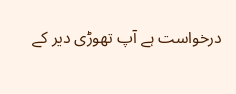درخواست ہے آپ تھوڑی دیر کے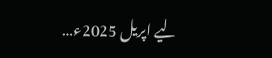لیے اپریل 2025ء…